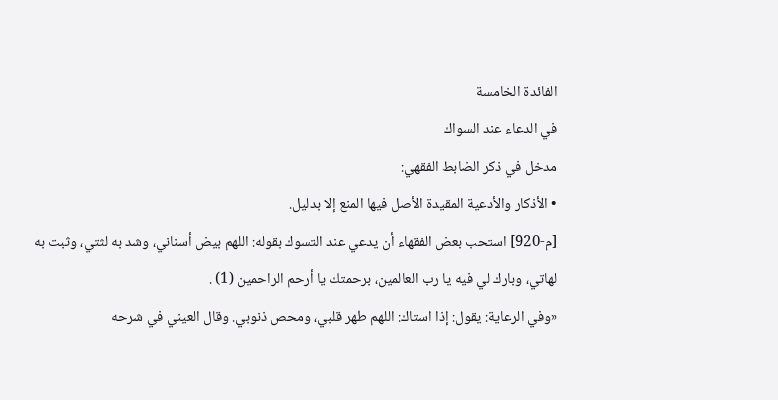الفائدة الخامسة
في الدعاء عند السواك
مدخل في ذكر الضابط الفقهي:
• الأذكار والأدعية المقيدة الأصل فيها المنع إلا بدليل.
[م-920] استحب بعض الفقهاء أن يدعي عند التسوك بقوله: اللهم بيض أسناني، وشد به لثتي، وثبت به لهاتي، وبارك لي فيه يا رب العالمين، برحمتك يا أرحم الراحمين (1) .
«وفي الرعاية: يقول: إذا استاك: اللهم طهر قلبي، ومحص ذنوبي. وقال العيني في شرحه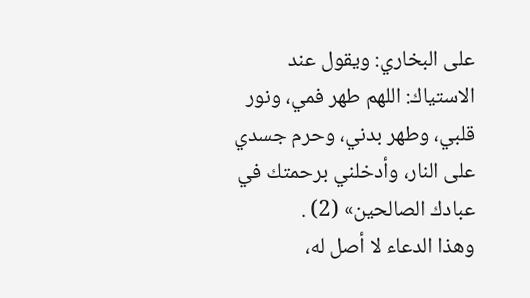على البخاري: ويقول عند الاستياك: اللهم طهر فمي، ونور قلبي، وطهر بدني، وحرم جسدي على النار، وأدخلني برحمتك في عبادك الصالحين» (2) .
وهذا الدعاء لا أصل له،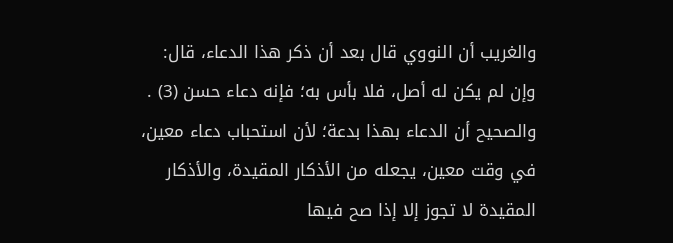والغريب أن النووي قال بعد أن ذكر هذا الدعاء، قال: وإن لم يكن له أصل، فلا بأس به؛ فإنه دعاء حسن (3) .
والصحيح أن الدعاء بهذا بدعة؛ لأن استحباب دعاء معين، في وقت معين، يجعله من الأذكار المقيدة، والأذكار المقيدة لا تجوز إلا إذا صح فيها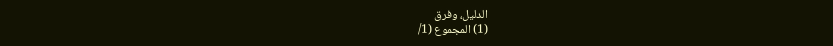الدليل، وفرق
(1) المجموع (1/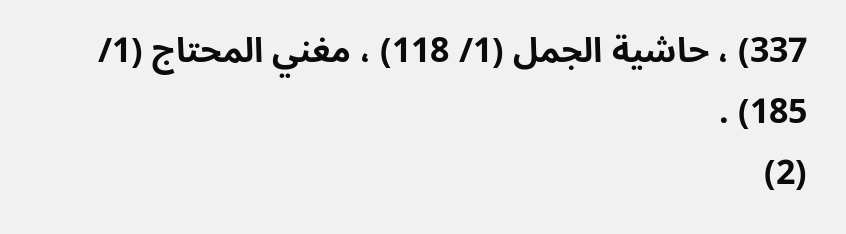337) ، حاشية الجمل (1/ 118) ، مغني المحتاج (1/ 185) .
(2)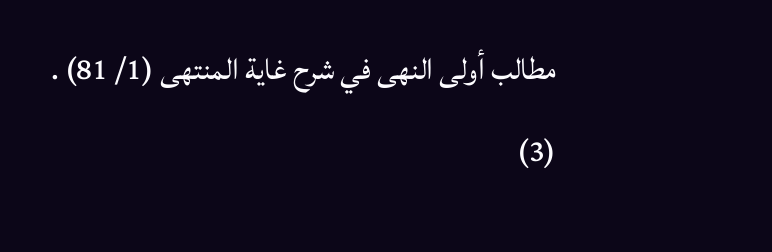مطالب أولى النهى في شرح غاية المنتهى (1/ 81) .
(3)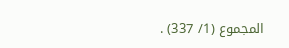المجموع (1/ 337) .